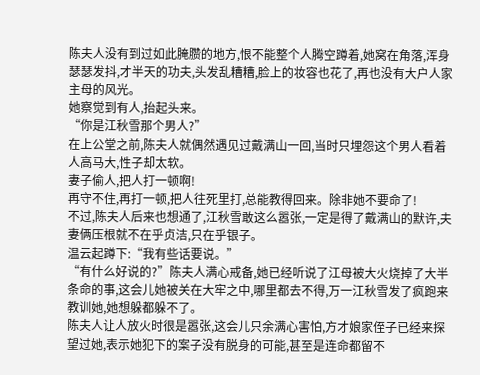陈夫人没有到过如此腌臜的地方,恨不能整个人腾空蹲着,她窝在角落,浑身瑟瑟发抖,才半天的功夫,头发乱糟糟,脸上的妆容也花了,再也没有大户人家主母的风光。
她察觉到有人,抬起头来。
“你是江秋雪那个男人?”
在上公堂之前,陈夫人就偶然遇见过戴满山一回,当时只埋怨这个男人看着人高马大,性子却太软。
妻子偷人,把人打一顿啊!
再守不住,再打一顿,把人往死里打,总能教得回来。除非她不要命了!
不过,陈夫人后来也想通了,江秋雪敢这么嚣张,一定是得了戴满山的默许,夫妻俩压根就不在乎贞洁,只在乎银子。
温云起蹲下:“我有些话要说。”
“有什么好说的?”陈夫人满心戒备,她已经听说了江母被大火烧掉了大半条命的事,这会儿她被关在大牢之中,哪里都去不得,万一江秋雪发了疯跑来教训她,她想躲都躲不了。
陈夫人让人放火时很是嚣张,这会儿只余满心害怕,方才娘家侄子已经来探望过她,表示她犯下的案子没有脱身的可能,甚至是连命都留不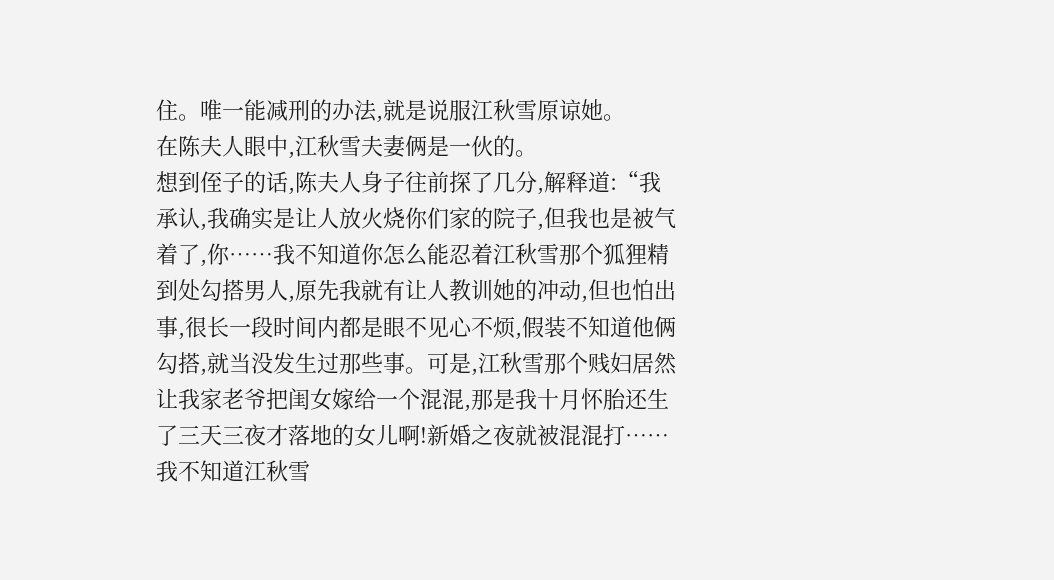住。唯一能减刑的办法,就是说服江秋雪原谅她。
在陈夫人眼中,江秋雪夫妻俩是一伙的。
想到侄子的话,陈夫人身子往前探了几分,解释道:“我承认,我确实是让人放火烧你们家的院子,但我也是被气着了,你……我不知道你怎么能忍着江秋雪那个狐狸精到处勾搭男人,原先我就有让人教训她的冲动,但也怕出事,很长一段时间内都是眼不见心不烦,假装不知道他俩勾搭,就当没发生过那些事。可是,江秋雪那个贱妇居然让我家老爷把闺女嫁给一个混混,那是我十月怀胎还生了三天三夜才落地的女儿啊!新婚之夜就被混混打……我不知道江秋雪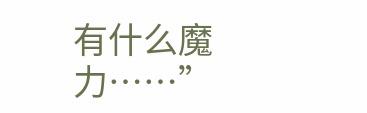有什么魔力……”